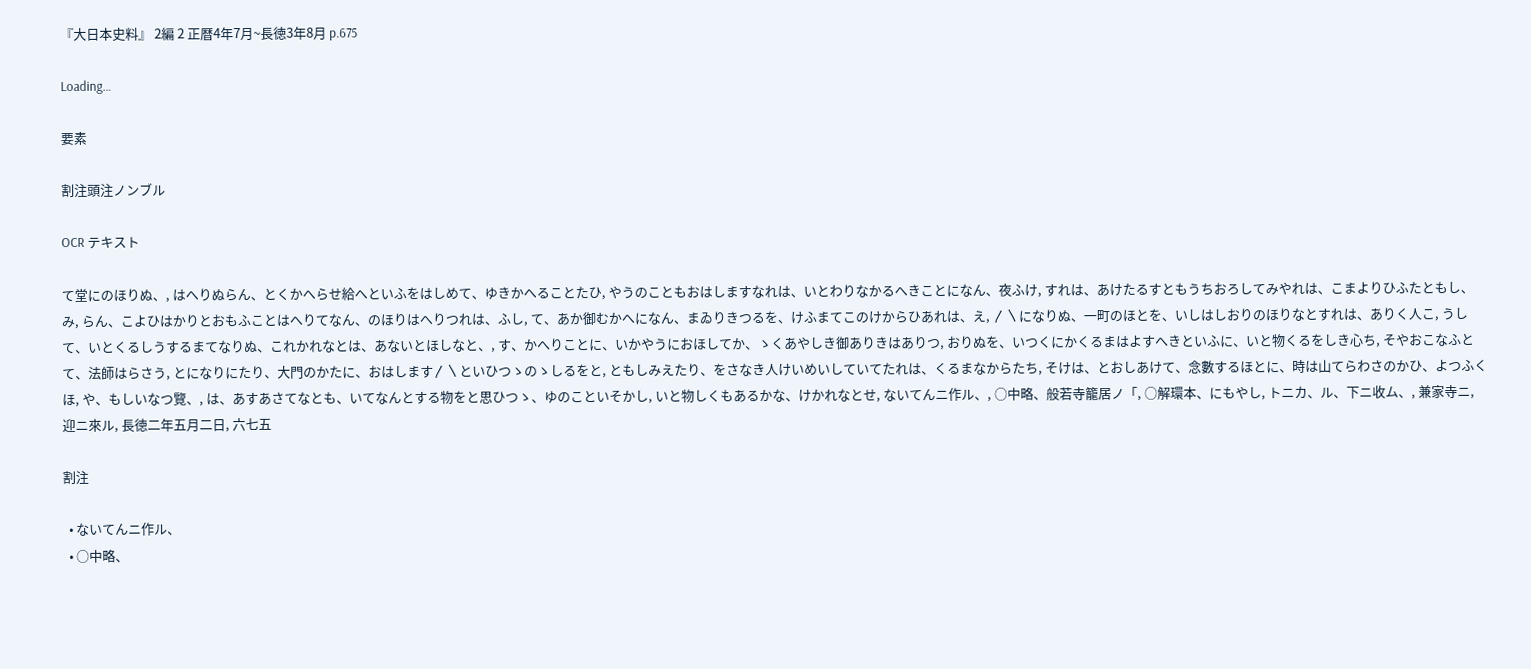『大日本史料』 2編 2 正暦4年7月~長徳3年8月 p.675

Loading…

要素

割注頭注ノンブル

OCR テキスト

て堂にのほりぬ、, はへりぬらん、とくかへらせ給へといふをはしめて、ゆきかへることたひ, やうのこともおはしますなれは、いとわりなかるへきことになん、夜ふけ, すれは、あけたるすともうちおろしてみやれは、こまよりひふたともし、み, らん、こよひはかりとおもふことはへりてなん、のほりはへりつれは、ふし, て、あか御むかへになん、まゐりきつるを、けふまてこのけからひあれは、え, 〳〵になりぬ、一町のほとを、いしはしおりのほりなとすれは、ありく人こ, うして、いとくるしうするまてなりぬ、これかれなとは、あないとほしなと、, す、かへりことに、いかやうにおほしてか、ゝくあやしき御ありきはありつ, おりぬを、いつくにかくるまはよすへきといふに、いと物くるをしき心ち, そやおこなふとて、法師はらさう, とになりにたり、大門のかたに、おはします〳〵といひつゝのゝしるをと, ともしみえたり、をさなき人けいめいしていてたれは、くるまなからたち, そけは、とおしあけて、念數するほとに、時は山てらわさのかひ、よつふくほ, や、もしいなつ覽、, は、あすあさてなとも、いてなんとする物をと思ひつゝ、ゆのこといそかし, いと物しくもあるかな、けかれなとせ, ないてんニ作ル、, ○中略、般若寺籠居ノ「, ○解環本、にもやし, トニカ、ル、下ニ收ム、, 兼家寺ニ, 迎ニ來ル, 長徳二年五月二日, 六七五

割注

  • ないてんニ作ル、
  • ○中略、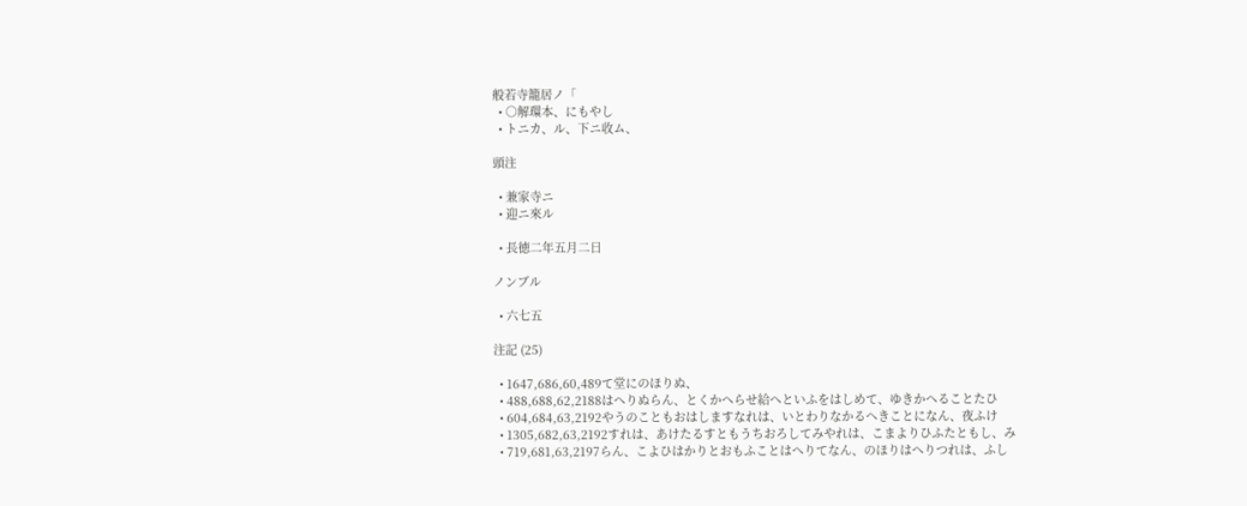般若寺籠居ノ「
  • ○解環本、にもやし
  • トニカ、ル、下ニ收ム、

頭注

  • 兼家寺ニ
  • 迎ニ來ル

  • 長徳二年五月二日

ノンブル

  • 六七五

注記 (25)

  • 1647,686,60,489て堂にのほりぬ、
  • 488,688,62,2188はへりぬらん、とくかへらせ給へといふをはしめて、ゆきかへることたひ
  • 604,684,63,2192やうのこともおはしますなれは、いとわりなかるへきことになん、夜ふけ
  • 1305,682,63,2192すれは、あけたるすともうちおろしてみやれは、こまよりひふたともし、み
  • 719,681,63,2197らん、こよひはかりとおもふことはへりてなん、のほりはへりつれは、ふし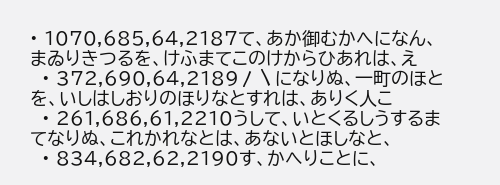• 1070,685,64,2187て、あか御むかへになん、まゐりきつるを、けふまてこのけからひあれは、え
  • 372,690,64,2189〳〵になりぬ、一町のほとを、いしはしおりのほりなとすれは、ありく人こ
  • 261,686,61,2210うして、いとくるしうするまてなりぬ、これかれなとは、あないとほしなと、
  • 834,682,62,2190す、かへりことに、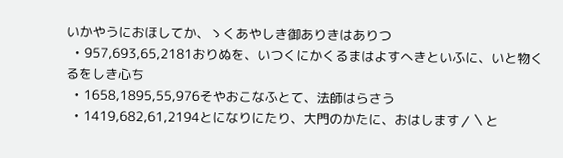いかやうにおほしてか、ゝくあやしき御ありきはありつ
  • 957,693,65,2181おりぬを、いつくにかくるまはよすへきといふに、いと物くるをしき心ち
  • 1658,1895,55,976そやおこなふとて、法師はらさう
  • 1419,682,61,2194とになりにたり、大門のかたに、おはします〳〵と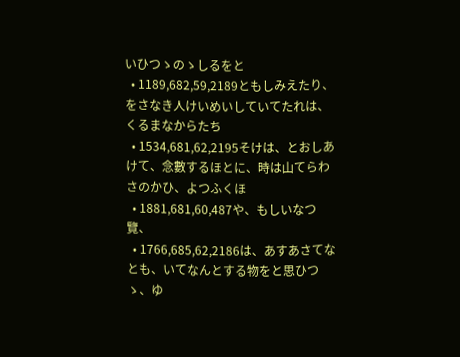いひつゝのゝしるをと
  • 1189,682,59,2189ともしみえたり、をさなき人けいめいしていてたれは、くるまなからたち
  • 1534,681,62,2195そけは、とおしあけて、念數するほとに、時は山てらわさのかひ、よつふくほ
  • 1881,681,60,487や、もしいなつ覽、
  • 1766,685,62,2186は、あすあさてなとも、いてなんとする物をと思ひつゝ、ゆ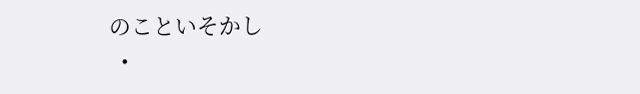のこといそかし
  •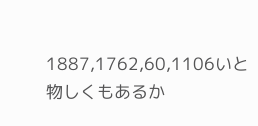1887,1762,60,1106いと物しくもあるか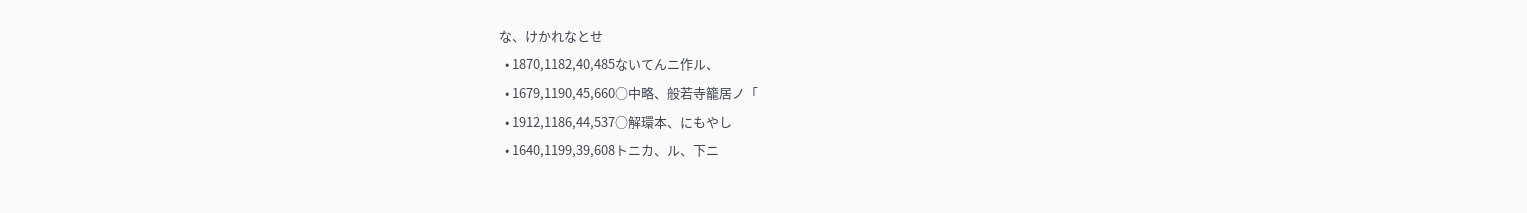な、けかれなとせ
  • 1870,1182,40,485ないてんニ作ル、
  • 1679,1190,45,660○中略、般若寺籠居ノ「
  • 1912,1186,44,537○解環本、にもやし
  • 1640,1199,39,608トニカ、ル、下ニ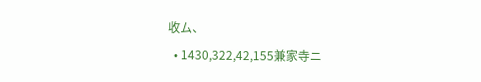收ム、
  • 1430,322,42,155兼家寺ニ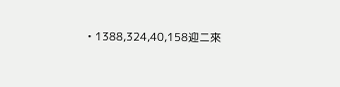• 1388,324,40,158迎ニ來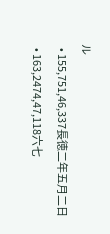ル
  • 155,751,46,337長徳二年五月二日
  • 163,2474,47,118六七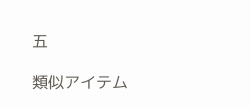五

類似アイテム